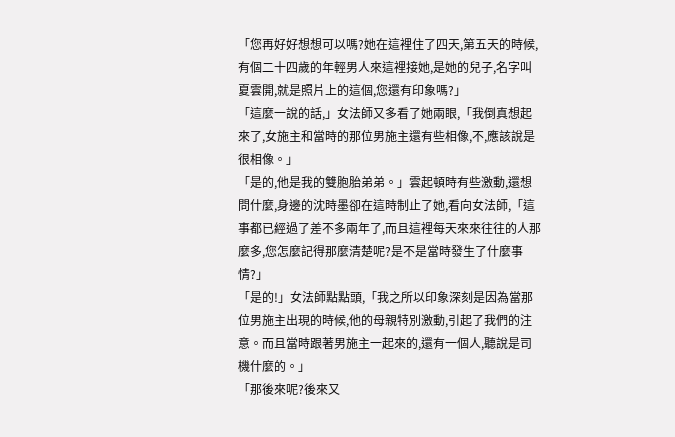「您再好好想想可以嗎?她在這裡住了四天,第五天的時候,有個二十四歲的年輕男人來這裡接她,是她的兒子,名字叫夏雲開,就是照片上的這個,您還有印象嗎?」
「這麼一說的話,」女法師又多看了她兩眼,「我倒真想起來了,女施主和當時的那位男施主還有些相像,不,應該說是很相像。」
「是的,他是我的雙胞胎弟弟。」雲起頓時有些激動,還想問什麼,身邊的沈時墨卻在這時制止了她,看向女法師,「這事都已經過了差不多兩年了,而且這裡每天來來往往的人那麼多,您怎麼記得那麼清楚呢?是不是當時發生了什麼事情?」
「是的!」女法師點點頭,「我之所以印象深刻是因為當那位男施主出現的時候,他的母親特別激動,引起了我們的注意。而且當時跟著男施主一起來的,還有一個人,聽說是司機什麼的。」
「那後來呢?後來又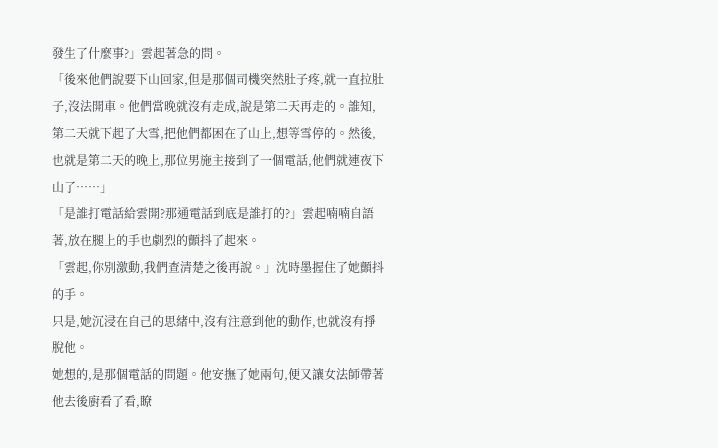發生了什麼事?」雲起著急的問。
「後來他們說要下山回家,但是那個司機突然肚子疼,就一直拉肚子,沒法開車。他們當晚就沒有走成,說是第二天再走的。誰知,第二天就下起了大雪,把他們都困在了山上,想等雪停的。然後,也就是第二天的晚上,那位男施主接到了一個電話,他們就連夜下山了……」
「是誰打電話給雲開?那通電話到底是誰打的?」雲起喃喃自語著,放在腿上的手也劇烈的顫抖了起來。
「雲起,你別激動,我們查清楚之後再說。」沈時墨握住了她顫抖的手。
只是,她沉浸在自己的思緒中,沒有注意到他的動作,也就沒有掙脫他。
她想的,是那個電話的問題。他安撫了她兩句,便又讓女法師帶著他去後廚看了看,瞭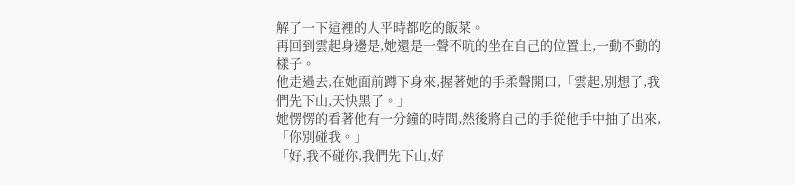解了一下這裡的人平時都吃的飯菜。
再回到雲起身邊是,她還是一聲不吭的坐在自己的位置上,一動不動的樣子。
他走過去,在她面前蹲下身來,握著她的手柔聲開口,「雲起,別想了,我們先下山,天快黑了。」
她愣愣的看著他有一分鐘的時間,然後將自己的手從他手中抽了出來,「你別碰我。」
「好,我不碰你,我們先下山,好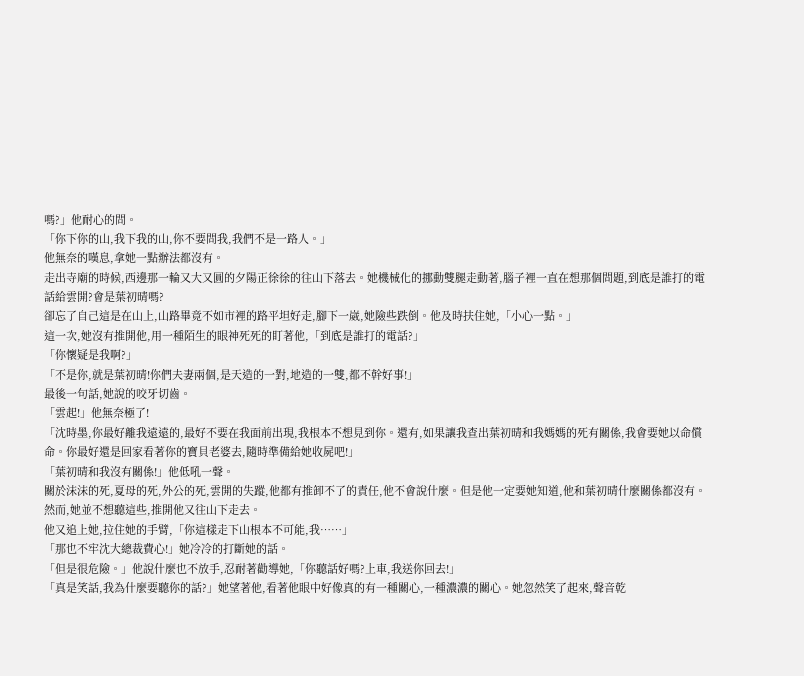嗎?」他耐心的問。
「你下你的山,我下我的山,你不要問我,我們不是一路人。」
他無奈的嘆息,拿她一點辦法都沒有。
走出寺廟的時候,西邊那一輪又大又圓的夕陽正徐徐的往山下落去。她機械化的挪動雙腿走動著,腦子裡一直在想那個問題,到底是誰打的電話給雲開?會是葉初晴嗎?
卻忘了自己這是在山上,山路畢竟不如市裡的路平坦好走,腳下一崴,她險些跌倒。他及時扶住她,「小心一點。」
這一次,她沒有推開他,用一種陌生的眼神死死的盯著他,「到底是誰打的電話?」
「你懷疑是我啊?」
「不是你,就是葉初晴!你們夫妻兩個,是天造的一對,地造的一雙,都不幹好事!」
最後一句話,她說的咬牙切齒。
「雲起!」他無奈極了!
「沈時墨,你最好離我遠遠的,最好不要在我面前出現,我根本不想見到你。還有,如果讓我查出葉初晴和我媽媽的死有關係,我會要她以命償命。你最好還是回家看著你的寶貝老婆去,隨時準備給她收屍吧!」
「葉初晴和我沒有關係!」他低吼一聲。
關於沫沫的死,夏母的死,外公的死,雲開的失蹤,他都有推卸不了的責任,他不會說什麼。但是他一定要她知道,他和葉初晴什麼關係都沒有。
然而,她並不想聽這些,推開他又往山下走去。
他又追上她,拉住她的手臂,「你這樣走下山根本不可能,我……」
「那也不牢沈大總裁費心!」她冷冷的打斷她的話。
「但是很危險。」他說什麼也不放手,忍耐著勸導她,「你聽話好嗎?上車,我送你回去!」
「真是笑話,我為什麼要聽你的話?」她望著他,看著他眼中好像真的有一種關心,一種濃濃的關心。她忽然笑了起來,聲音乾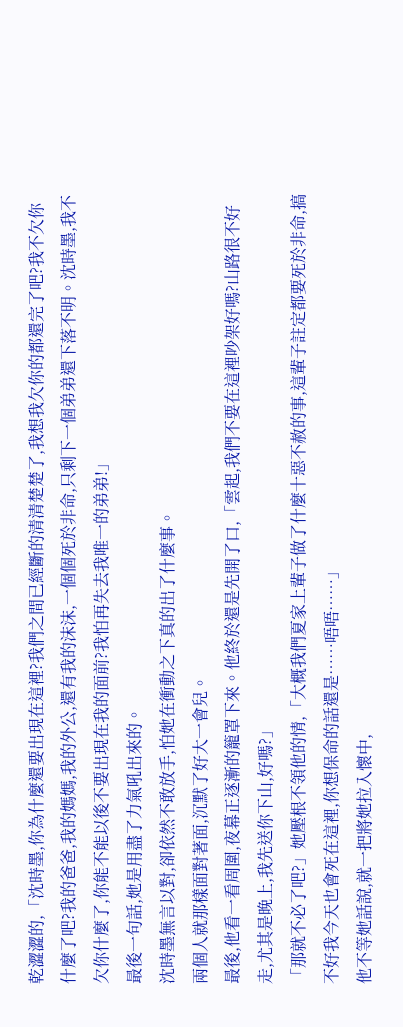乾澀澀的,「沈時墨,你為什麼還要出現在這裡?我們之間已經斷的清清楚楚了,我想我欠你的都還完了吧?我不欠你什麼了吧?我的爸爸,我的媽媽,我的外公,還有我的沫沫,一個個死於非命,只剩下一個弟弟還下落不明。沈時墨,我不欠你什麼了,你能不能以後不要出現在我的面前?我怕再失去我唯一的弟弟!」
最後一句話,她是用盡了力氣吼出來的。
沈時墨無言以對,卻依然不敢放手,怕她在衝動之下真的出了什麼事。
兩個人就那樣面對著面,沉默了好大一會兒。
最後,他看一看周圍,夜幕正逐漸的籠罩下來。他終於還是先開了口,「雲起,我們不要在這裡吵架好嗎?山路很不好走,尤其是晚上,我先送你下山,好嗎?」
「那就不必了吧?」她壓根不領他的情,「大概我們夏家上輩子做了什麼十惡不赦的事,這輩子註定都要死於非命,搞不好我今天也會死在這裡,你想保命的話還是……唔唔……」
他不等她話說,就一把將她拉入懷中,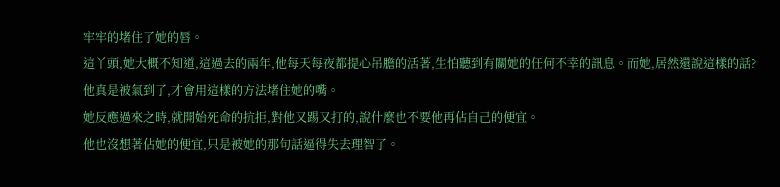牢牢的堵住了她的唇。
這丫頭,她大概不知道,這過去的兩年,他每天每夜都提心吊膽的活著,生怕聽到有關她的任何不幸的訊息。而她,居然還說這樣的話?
他真是被氣到了,才會用這樣的方法堵住她的嘴。
她反應過來之時,就開始死命的抗拒,對他又踢又打的,說什麼也不要他再佔自己的便宜。
他也沒想著佔她的便宜,只是被她的那句話逼得失去理智了。